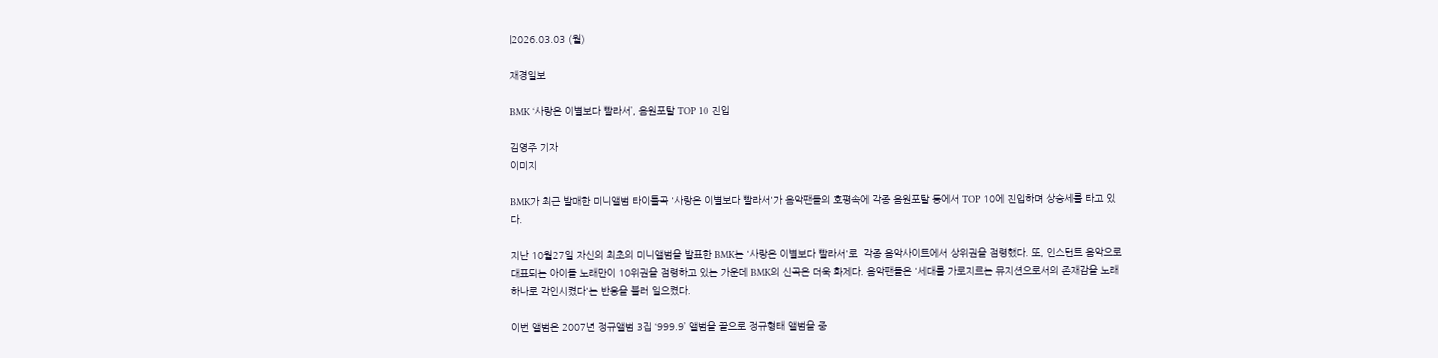|2026.03.03 (월)

재경일보

BMK ‘사랑은 이별보다 빨라서’, 음원포탈 TOP 10 진입

김영주 기자
이미지

BMK가 최근 발매한 미니앨범 타이틀곡 '사랑은 이별보다 빨라서'가 음악팬들의 호평속에 각종 음원포탈 등에서 TOP 10에 진입하며 상승세를 타고 있다.

지난 10월27일 자신의 최초의 미니앨범을 발표한 BMK는 '사랑은 이별보다 빨라서'로  각종 음악사이트에서 상위권을 점령했다. 또, 인스턴트 음악으로 대표되는 아이돌 노래만이 10위권을 점령하고 있는 가운데 BMK의 신곡은 더욱 화제다. 음악팬들은 '세대를 가로지르는 뮤지션으로서의 존재감을 노래 하나로 각인시켰다'는 반응을 불러 일으켰다.

이번 앨범은 2007년 정규앨범 3집 ‘999.9’ 앨범을 끝으로 정규형태 앨범을 중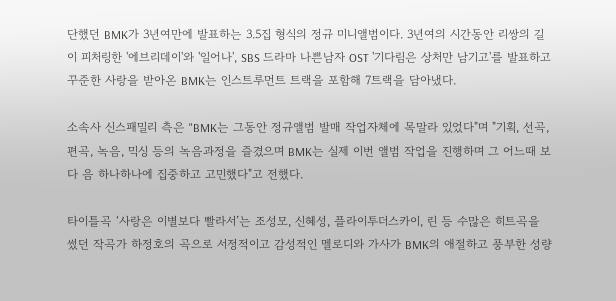단했던 BMK가 3년여만에 발표하는 3.5집 형식의 정규 미니앨범이다. 3년여의 시간동안 리쌍의 길이 피처링한 '에브리데이'와 '일어나', SBS 드라마 나쁜남자 OST '기다림은 상처만 남기고'를 발표하고 꾸준한 사랑을 받아온 BMK는 인스트루먼트 트랙을 포함해 7트랙을 담아냈다.

소속사 신스패밀리 측은 "BMK는 그동안 정규앨범 발매 작업자체에 목말라 있었다"며 "기획, 선곡, 편곡, 녹음, 믹싱 등의 녹음과정을 즐겼으며 BMK는 실제 이번 앨범 작업을 진행하며 그 어느때 보다 음 하나하나에 집중하고 고민했다"고 전했다.

타이틀곡 ‘사랑은 이별보다 빨라서’는 조성모, 신혜성, 플라이투더스카이, 린 등 수많은 히트곡을 썼던 작곡가 하정호의 곡으로 서정적이고 감성적인 멜로디와 가사가 BMK의 애절하고 풍부한 성량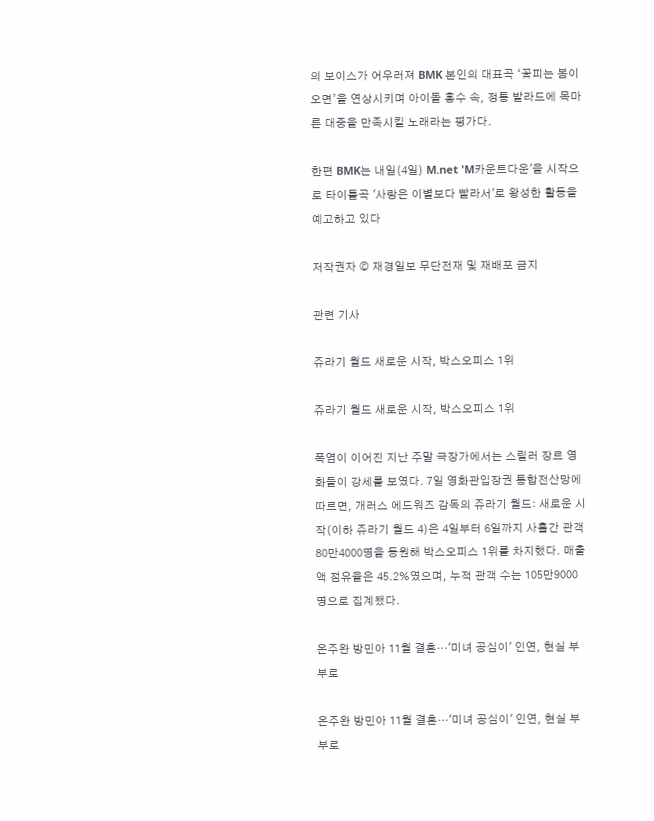의 보이스가 어우러져 BMK 본인의 대표곡 ‘꽃피는 봄이오면’을 연상시키며 아이돌 홍수 속, 정통 발라드에 목마른 대중을 만족시킬 노래라는 평가다.

한편 BMK는 내일(4일) M.net 'M카운트다운'을 시작으로 타이틀곡 '사랑은 이별보다 빨라서'로 왕성한 활동을 예고하고 있다

저작권자 © 재경일보 무단전재 및 재배포 금지

관련 기사

쥬라기 월드 새로운 시작, 박스오피스 1위

쥬라기 월드 새로운 시작, 박스오피스 1위

폭염이 이어진 지난 주말 극장가에서는 스릴러 장르 영화들이 강세를 보였다. 7일 영화관입장권 통합전산망에 따르면, 개러스 에드워즈 감독의 쥬라기 월드: 새로운 시작(이하 쥬라기 월드 4)은 4일부터 6일까지 사흘간 관객 80만4000명을 동원해 박스오피스 1위를 차지했다. 매출액 점유율은 45.2%였으며, 누적 관객 수는 105만9000명으로 집계됐다.

온주완 방민아 11월 결혼…'미녀 공심이' 인연, 현실 부부로

온주완 방민아 11월 결혼…'미녀 공심이' 인연, 현실 부부로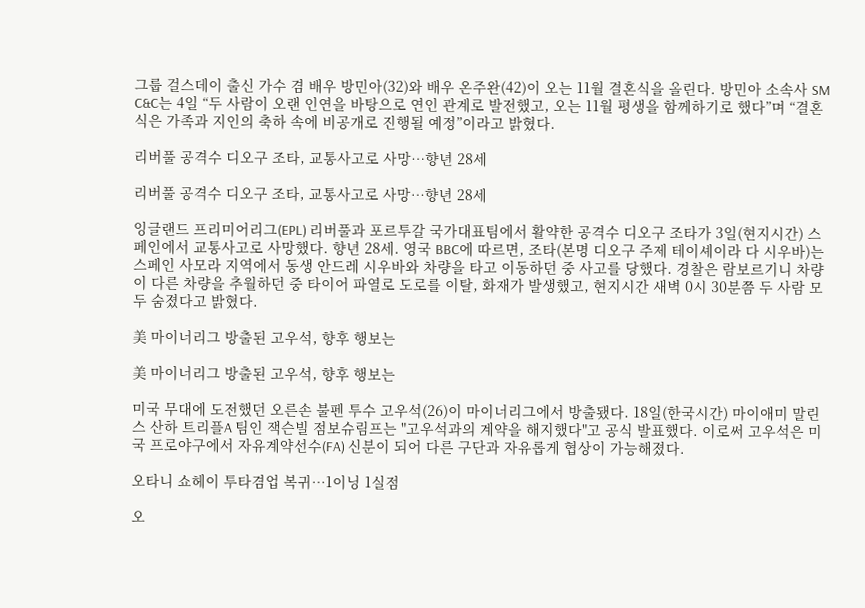그룹 걸스데이 출신 가수 겸 배우 방민아(32)와 배우 온주완(42)이 오는 11월 결혼식을 올린다. 방민아 소속사 SM C&C는 4일 “두 사람이 오랜 인연을 바탕으로 연인 관계로 발전했고, 오는 11월 평생을 함께하기로 했다”며 “결혼식은 가족과 지인의 축하 속에 비공개로 진행될 예정”이라고 밝혔다.

리버풀 공격수 디오구 조타, 교통사고로 사망…향년 28세

리버풀 공격수 디오구 조타, 교통사고로 사망…향년 28세

잉글랜드 프리미어리그(EPL) 리버풀과 포르투갈 국가대표팀에서 활약한 공격수 디오구 조타가 3일(현지시간) 스페인에서 교통사고로 사망했다. 향년 28세. 영국 BBC에 따르면, 조타(본명 디오구 주제 테이셰이라 다 시우바)는 스페인 사모라 지역에서 동생 안드레 시우바와 차량을 타고 이동하던 중 사고를 당했다. 경찰은 람보르기니 차량이 다른 차량을 추월하던 중 타이어 파열로 도로를 이탈, 화재가 발생했고, 현지시간 새벽 0시 30분쯤 두 사람 모두 숨졌다고 밝혔다.

美 마이너리그 방출된 고우석, 향후 행보는

美 마이너리그 방출된 고우석, 향후 행보는

미국 무대에 도전했던 오른손 불펜 투수 고우석(26)이 마이너리그에서 방출됐다. 18일(한국시간) 마이애미 말린스 산하 트리플A 팀인 잭슨빌 점보슈림프는 "고우석과의 계약을 해지했다"고 공식 발표했다. 이로써 고우석은 미국 프로야구에서 자유계약선수(FA) 신분이 되어 다른 구단과 자유롭게 협상이 가능해졌다.

오타니 쇼헤이 투타겸업 복귀…1이닝 1실점

오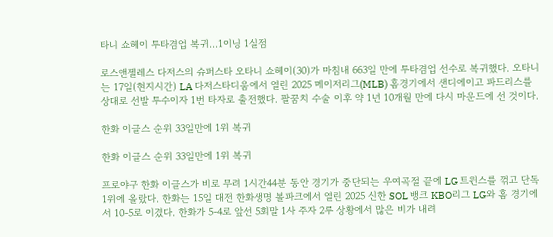타니 쇼헤이 투타겸업 복귀…1이닝 1실점

로스앤젤레스 다저스의 슈퍼스타 오타니 쇼헤이(30)가 마침내 663일 만에 투타겸업 선수로 복귀했다. 오타니는 17일(현지시간) LA 다저스타디움에서 열린 2025 메이저리그(MLB) 홈경기에서 샌디에이고 파드리스를 상대로 선발 투수이자 1번 타자로 출전했다. 팔꿈치 수술 이후 약 1년 10개월 만에 다시 마운드에 선 것이다.

한화 이글스 순위 33일만에 1위 복귀

한화 이글스 순위 33일만에 1위 복귀

프로야구 한화 이글스가 비로 무려 1시간44분 동안 경기가 중단되는 우여곡절 끝에 LG 트윈스를 꺾고 단독 1위에 올랐다. 한화는 15일 대전 한화생명 볼파크에서 열린 2025 신한 SOL 뱅크 KBO리그 LG와 홈 경기에서 10-5로 이겼다. 한화가 5-4로 앞선 5회말 1사 주자 2루 상황에서 많은 비가 내려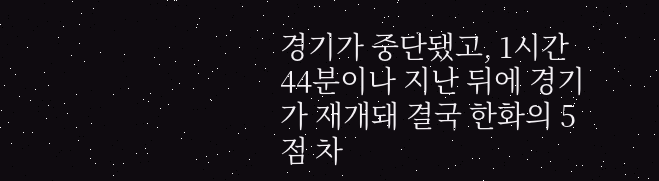경기가 중단됐고, 1시간 44분이나 지난 뒤에 경기가 재개돼 결국 한화의 5점 차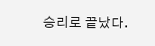승리로 끝났다.